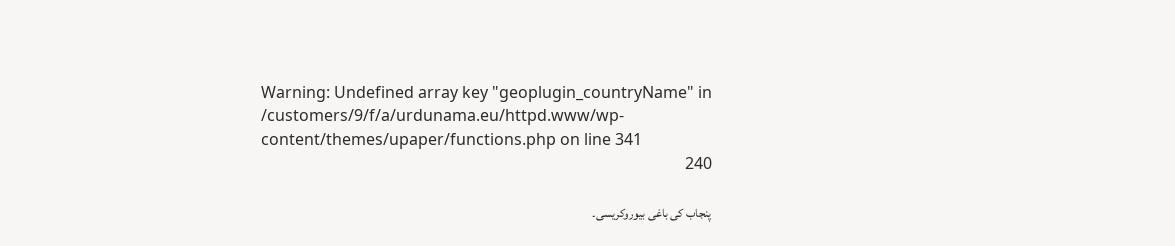Warning: Undefined array key "geoplugin_countryName" in /customers/9/f/a/urdunama.eu/httpd.www/wp-content/themes/upaper/functions.php on line 341
240

پنجاب کی باغی بیوروکریسی۔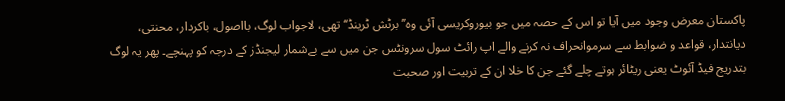پاکستان معرض وجود میں آیا تو اس کے حصہ میں جو بیوروکریسی آئی وہ’’برٹش ٹرینڈ‘‘ تھی، لاجواب لوگ، بااصول، باکردار، محنتی، دیانتدار، قواعد و ضوابط سے سرموانحراف نہ کرنے والے اپ رائٹ سول سرونٹس جن میں سے بےشمار لیجنڈز کے درجہ کو پہنچے۔ پھر یہ لوگ بتدریج فیڈ آئوٹ یعنی ریٹائر ہوتے چلے گئے جن کا خلا ان کے تربیت اور صحبت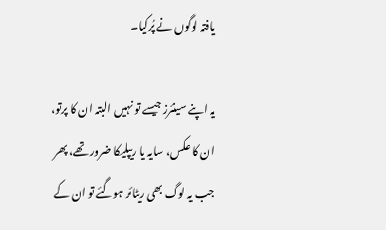یافتہ لوگوں نے پُرکیا۔

یہ اپنے سینئرز جیسے تو نہیں البتہ ان کا پرتو، ان کا عکس، سایہ یا ریپلیکا ضرور تھے، پھر جب یہ لوگ بھی ریٹائر ہوگئے تو ان کے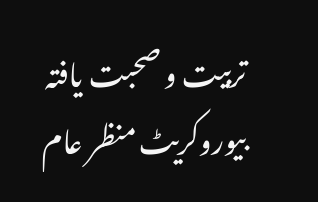تربیت و صحبت یافتہ بیوروکریٹ منظر عام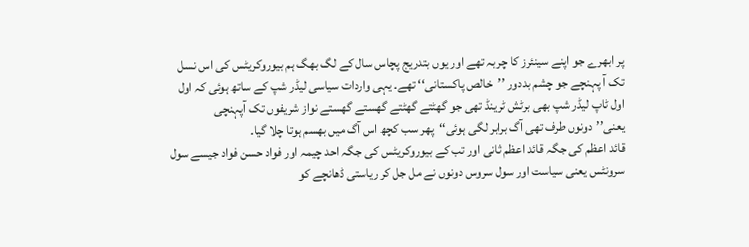پر ابھرے جو اپنے سینئرز کا چربہ تھے اور یوں بتدریج پچاس سال کے لگ بھگ ہم بیوروکریٹس کی اس نسل تک آ پہنچے جو چشم بددور ’’خالص پاکستانی‘‘ تھے۔ یہی واردات سیاسی لیڈر شپ کے ساتھ ہوئی کہ اول اول ٹاپ لیڈر شپ بھی برٹش ٹرینڈ تھی جو گھٹتے گھٹتے گھستے گھستے نواز شریفوں تک آپہنچی یعنی’’دونوں طرف تھی آگ برابر لگی ہوئی‘‘پھر سب کچھ اس آگ میں بھسم ہوتا چلا گیا۔
قائد اعظم کی جگہ قائد اعظم ثانی اور تب کے بیوروکریٹس کی جگہ احد چیمہ اور فواد حسن فواد جیسے سول سرونٹس یعنی سیاست اور سول سروس دونوں نے مل جل کر ریاستی ڈھانچے کو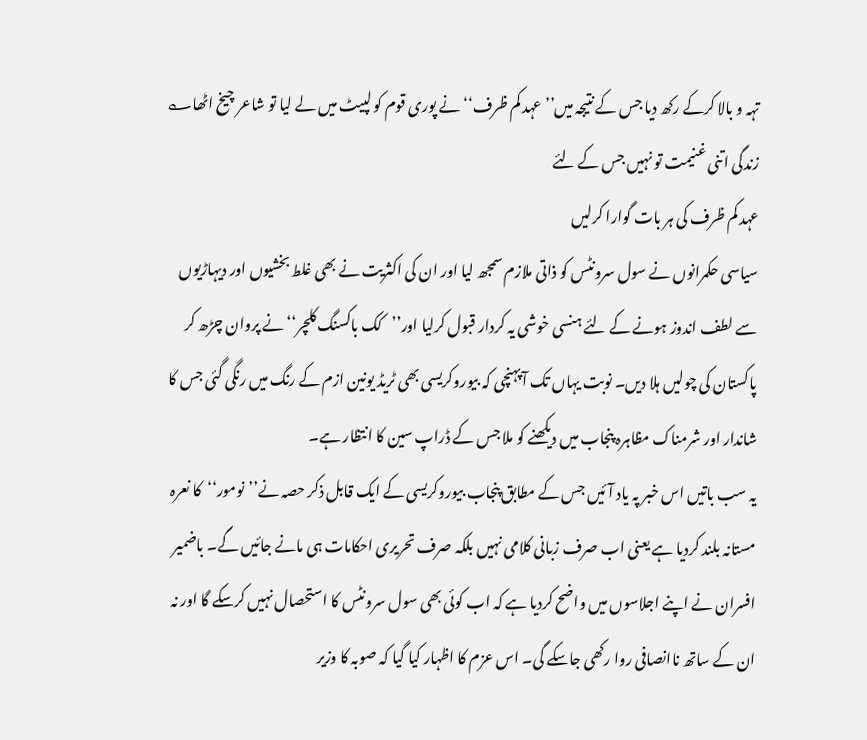تہہ و بالا کرکے رکھ دیا جس کے نتیجہ میں’’عہد کم ظرف‘‘نے پوری قوم کو لپیٹ میں لے لیا تو شاعر چیخ اٹھا؎
زندگی اتنی غنیمت تو نہیں جس کے لئے
عہد کم ظرف کی ہر بات گوارا کرلیں
سیاسی حکمرانوں نے سول سرونٹس کو ذاتی ملازم سمجھ لیا اور ان کی اکثریت نے بھی غلط بخشیوں اور دیہاڑیوں سے لطف اندوز ہونے کے لئے ہنسی خوشی یہ کردار قبول کرلیا اور’’کک باکسنگ کلچر‘‘ نے پروان چڑھ کر پاکستان کی چولیں ہلا دیں۔ نوبت یہاں تک آپہنچی کہ بیوروکریسی بھی ٹریڈ یونین ازم کے رنگ میں رنگی گئی جس کا شاندار اور شرمناک مظاہرہ پنجاب میں دیکھنے کو ملا جس کے ڈراپ سین کا انتظار ہے۔
یہ سب باتیں اس خبر پہ یاد آئیں جس کے مطابق پنجاب بیوروکریسی کے ایک قابل ذکر حصہ نے’’نومور‘‘کا نعرہ مستانہ بلند کردیا ہے یعنی اب صرف زبانی کلامی نہیں بلکہ صرف تحریری احکامات ہی مانے جائیں گے۔ باضمیر افسران نے اپنے اجلاسوں میں واضح کردیا ہے کہ اب کوئی بھی سول سرونٹس کا استحصال نہیں کرسکے گا اور نہ ان کے ساتھ ناانصافی روا رکھی جاسکے گی۔ اس عزم کا اظہار کیا گیا کہ صوبہ کا وزیر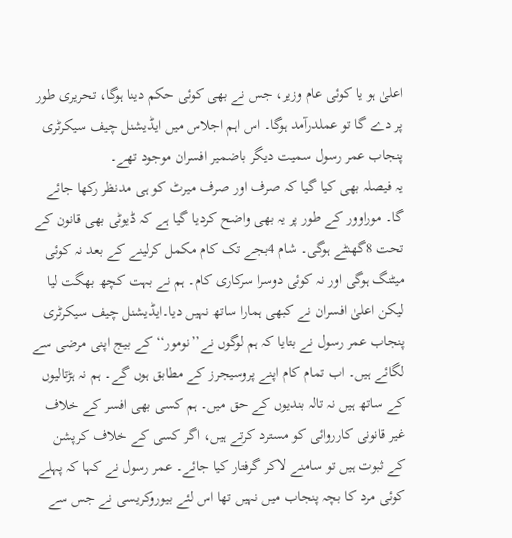اعلیٰ ہو یا کوئی عام وزیر، جس نے بھی کوئی حکم دینا ہوگا، تحریری طور پر دے گا تو عملدرآمد ہوگا۔ اس اہم اجلاس میں ایڈیشنل چیف سیکرٹری پنجاب عمر رسول سمیت دیگر باضمیر افسران موجود تھے۔
یہ فیصلہ بھی کیا گیا کہ صرف اور صرف میرٹ کو ہی مدنظر رکھا جائے گا۔ موراوور کے طور پر یہ بھی واضح کردیا گیا ہے کہ ڈیوٹی بھی قانون کے تحت 8گھنٹے ہوگی۔ شام 4بجے تک کام مکمل کرلینے کے بعد نہ کوئی میٹنگ ہوگی اور نہ کوئی دوسرا سرکاری کام۔ ہم نے بہت کچھ بھگت لیا لیکن اعلیٰ افسران نے کبھی ہمارا ساتھ نہیں دیا۔ایڈیشنل چیف سیکرٹری پنجاب عمر رسول نے بتایا کہ ہم لوگوں نے’’نومور‘‘ کے بیج اپنی مرضی سے لگائے ہیں۔ اب تمام کام اپنے پروسیجرز کے مطابق ہوں گے۔ ہم نہ ہڑتالیوں کے ساتھ ہیں نہ تالہ بندیوں کے حق میں۔ ہم کسی بھی افسر کے خلاف غیر قانونی کارروائی کو مسترد کرتے ہیں، اگر کسی کے خلاف کرپشن کے ثبوت ہیں تو سامنے لاکر گرفتار کیا جائے۔ عمر رسول نے کہا کہ پہلے کوئی مرد کا بچہ پنجاب میں نہیں تھا اس لئے بیوروکریسی نے جس سے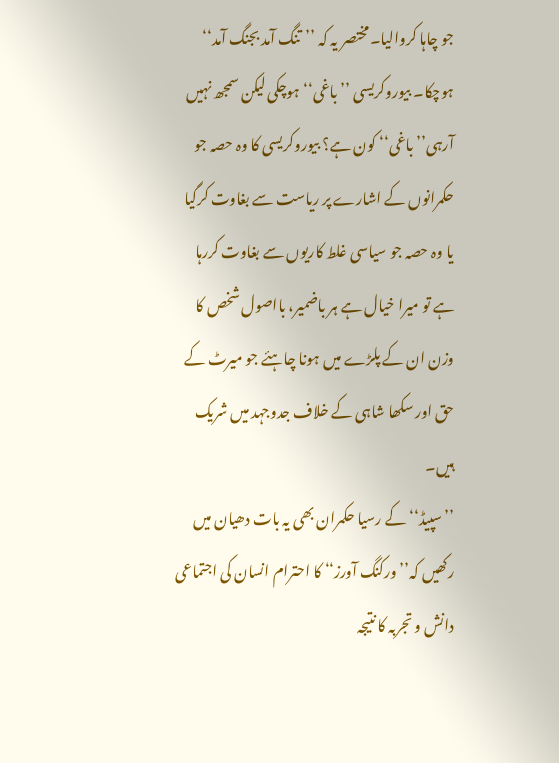جو چاہا کروالیا۔مختصر یہ کہ ’’تنگ آمد بجنگ آمد‘‘ ہوچکا۔ بیوروکریسی ’’باغی‘‘ ہوچکی لیکن سمجھ نہیں آرہی’’باغی‘‘ کون ہے؟ بیوروکریسی کا وہ حصہ جو حکمرانوں کے اشارے پر ریاست سے بغاوت کرگیا یا وہ حصہ جو سیاسی غلط کاریوں سے بغاوت کررہا ہے تو میرا خیال ہے ہر باضمیر، بااصول شخص کا وزن ان کے پلڑے میں ہونا چاہئے جو میرٹ کے حق اور سکھا شاہی کے خلاف جدوجہد میں شریک ہیں۔
’’سپیڈ‘‘ کے رسیا حکمران بھی یہ بات دھیان میں رکھیں کہ’’ورکنگ آورز‘‘ کا احترام انسان کی اجتماعی دانش و تجربہ کا نتیجہ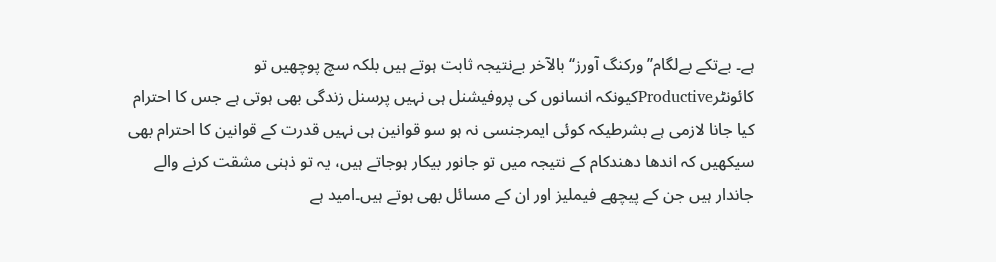ہے۔ بےتکے بےلگام’’ورکنگ آورز‘‘ بالآخر بےنتیجہ ثابت ہوتے ہیں بلکہ سچ پوچھیں تو کائونٹرProductiveکیونکہ انسانوں کی پروفیشنل ہی نہیں پرسنل زندگی بھی ہوتی ہے جس کا احترام کیا جانا لازمی ہے بشرطیکہ کوئی ایمرجنسی نہ ہو سو قوانین ہی نہیں قدرت کے قوانین کا احترام بھی سیکھیں کہ اندھا دھندکام کے نتیجہ میں تو جانور بیکار ہوجاتے ہیں، یہ تو ذہنی مشقت کرنے والے جاندار ہیں جن کے پیچھے فیملیز اور ان کے مسائل بھی ہوتے ہیں۔امید ہے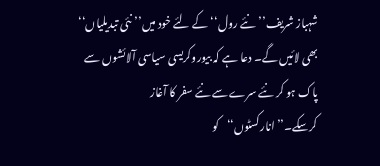شہباز شریف’’نئے رول‘‘ کے لئے خود میں’’نئی تبدیلیاں‘‘ بھی لائیں گے۔ دعا ہے کہ بیوروکریسی سیاسی آلائشوں سے پاک ہو کر نئے سرے سے نئے سفر کا آغاز کرسکے۔’’انارکسٹوں‘‘کو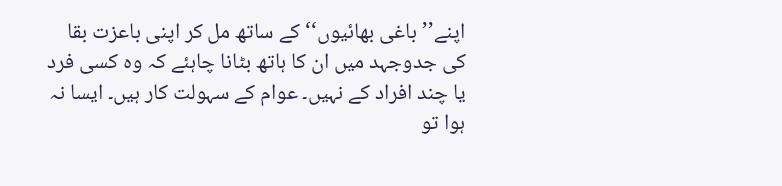اپنے’’باغی بھائیوں‘‘ کے ساتھ مل کر اپنی باعزت بقا کی جدوجہد میں ان کا ہاتھ بٹانا چاہئے کہ وہ کسی فرد یا چند افراد کے نہیں۔ عوام کے سہولت کار ہیں۔ ایسا نہ ہوا تو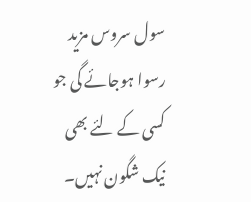سول سروس مزید رسوا ہوجائے گی جو کسی کے لئے بھی نیک شگون نہیں۔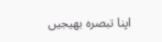اپنا تبصرہ بھیجیں